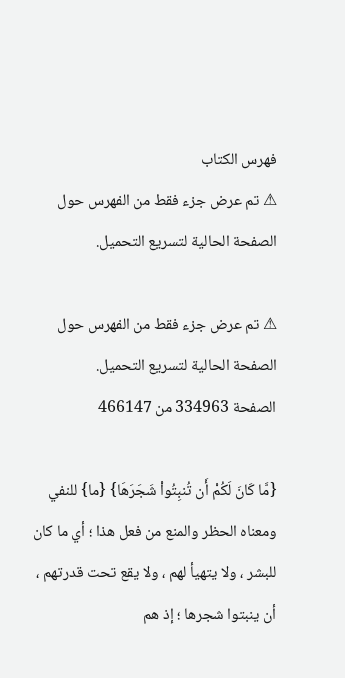فهرس الكتاب
⚠ تم عرض جزء فقط من الفهرس حول الصفحة الحالية لتسريع التحميل.

⚠ تم عرض جزء فقط من الفهرس حول الصفحة الحالية لتسريع التحميل.
الصفحة 334963 من 466147

{مَّا كَانَ لَكُمْ أَن تُنبِتُواْ شَجَرَهَا} {ما} للنفي ومعناه الحظر والمنع من فعل هذا ؛ أي ما كان للبشر ، ولا يتهيأ لهم ، ولا يقع تحت قدرتهم ، أن ينبتوا شجرها ؛ إذ هم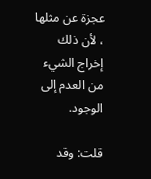عجزة عن مثلها ، لأن ذلك إخراج الشيء من العدم إلى الوجود.

قلت: وقد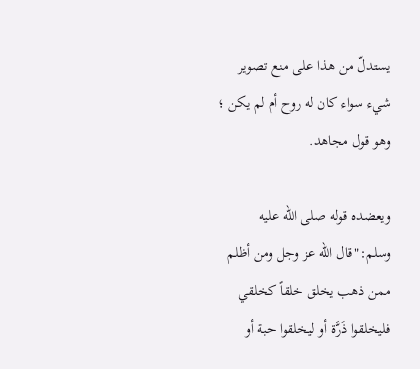يستدلّ من هذا على منع تصوير شيء سواء كان له روح أم لم يكن ؛ وهو قول مجاهد.

ويعضده قوله صلى الله عليه وسلم:"قال الله عز وجل ومن أظلم ممن ذهب يخلق خلقاً كخلقي فليخلقوا ذَرَّة أو ليخلقوا حبة أو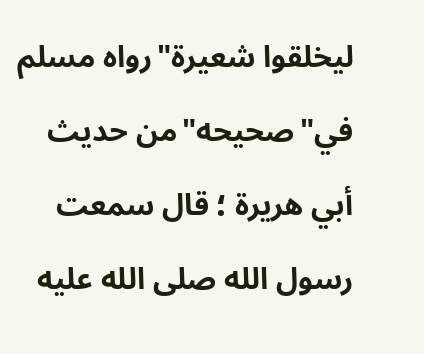ليخلقوا شعيرة"رواه مسلم في"صحيحه"من حديث أبي هريرة ؛ قال سمعت رسول الله صلى الله عليه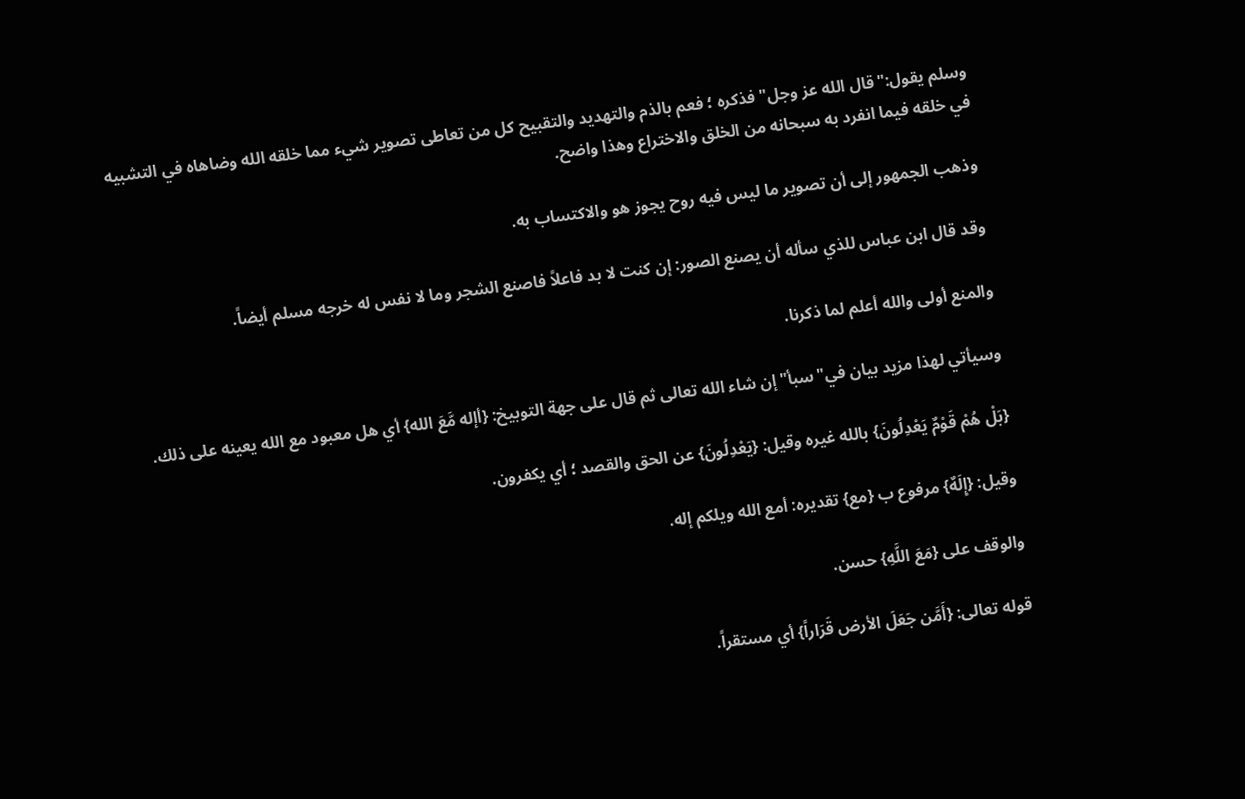وسلم يقول:"قال الله عز وجل"فذكره ؛ فعم بالذم والتهديد والتقبيح كل من تعاطى تصوير شيء مما خلقه الله وضاهاه في التشبيه في خلقه فيما انفرد به سبحانه من الخلق والاختراع وهذا واضح.

وذهب الجمهور إلى أن تصوير ما ليس فيه روح يجوز هو والاكتساب به.

وقد قال ابن عباس للذي سأله أن يصنع الصور: إن كنت لا بد فاعلاً فاصنع الشجر وما لا نفس له خرجه مسلم أيضاً.

والمنع أولى والله أعلم لما ذكرنا.

وسيأتي لهذا مزيد بيان في"سبأ"إن شاء الله تعالى ثم قال على جهة التوبيخ: {أإله مَّعَ الله} أي هل معبود مع الله يعينه على ذلك.

{بَلْ هُمْ قَوْمٌ يَعْدِلُونَ} بالله غيره وقيل: {يَعْدِلُونَ} عن الحق والقصد ؛ أي يكفرون.

وقيل: {إِلَهٌ} مرفوع ب {مع} تقديره: أمع الله ويلكم إله.

والوقف على {مَعَ اللَّهِ} حسن.

قوله تعالى: {أَمَّن جَعَلَ الأرض قَرَاراً} أي مستقراً.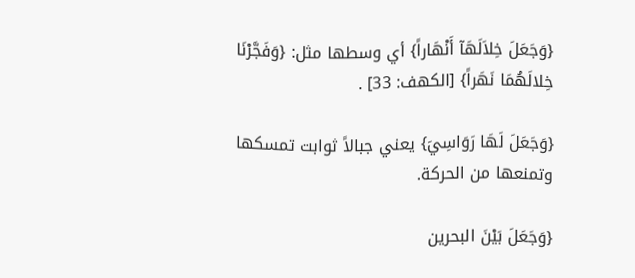{وَجَعَلَ خِلاَلَهَآ أَنْهَاراً} أي وسطها مثل: {وَفَجَّرْنَا خِلالَهُمَا نَهَراً} [الكهف: 33] .

{وَجَعَلَ لَهَا رَوَاسِيَ} يعني جبالاً ثوابت تمسكها وتمنعها من الحركة.

{وَجَعَلَ بَيْنَ البحرين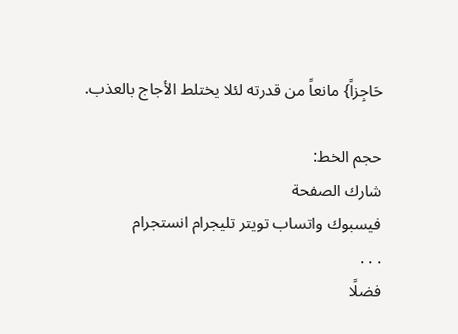حَاجِزاً} مانعاً من قدرته لئلا يختلط الأجاج بالعذب.

حجم الخط:
شارك الصفحة
فيسبوك واتساب تويتر تليجرام انستجرام
. . .
فضلًا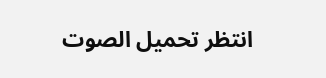انتظر تحميل الصوت